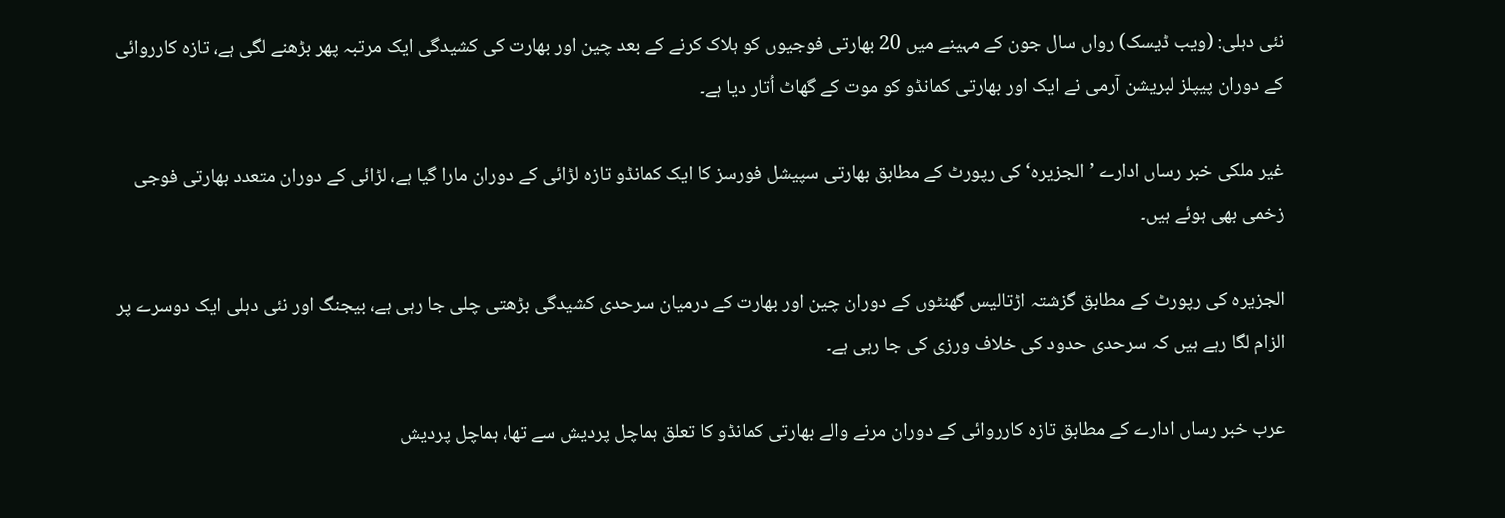نئی دہلی: (ویب ڈیسک) رواں سال جون کے مہینے میں 20 بھارتی فوجیوں کو ہلاک کرنے کے بعد چین اور بھارت کی کشیدگی ایک مرتبہ پھر بڑھنے لگی ہے، تازہ کارروائی کے دوران پیپلز لبریشن آرمی نے ایک اور بھارتی کمانڈو کو موت کے گھاٹ اُتار دیا ہے۔

غیر ملکی خبر رساں ادارے ’الجزیرہ‘ کی رپورٹ کے مطابق بھارتی سپیشل فورسز کا ایک کمانڈو تازہ لڑائی کے دوران مارا گیا ہے، لڑائی کے دوران متعدد بھارتی فوجی زخمی بھی ہوئے ہیں۔

الجزیرہ کی رپورٹ کے مطابق گزشتہ اڑتالیس گھنٹوں کے دوران چین اور بھارت کے درمیان سرحدی کشیدگی بڑھتی چلی جا رہی ہے، بیجنگ اور نئی دہلی ایک دوسرے پر الزام لگا رہے ہیں کہ سرحدی حدود کی خلاف ورزی کی جا رہی ہے۔

عرب خبر رساں ادارے کے مطابق تازہ کارروائی کے دوران مرنے والے بھارتی کمانڈو کا تعلق ہماچل پردیش سے تھا، ہماچل پردیش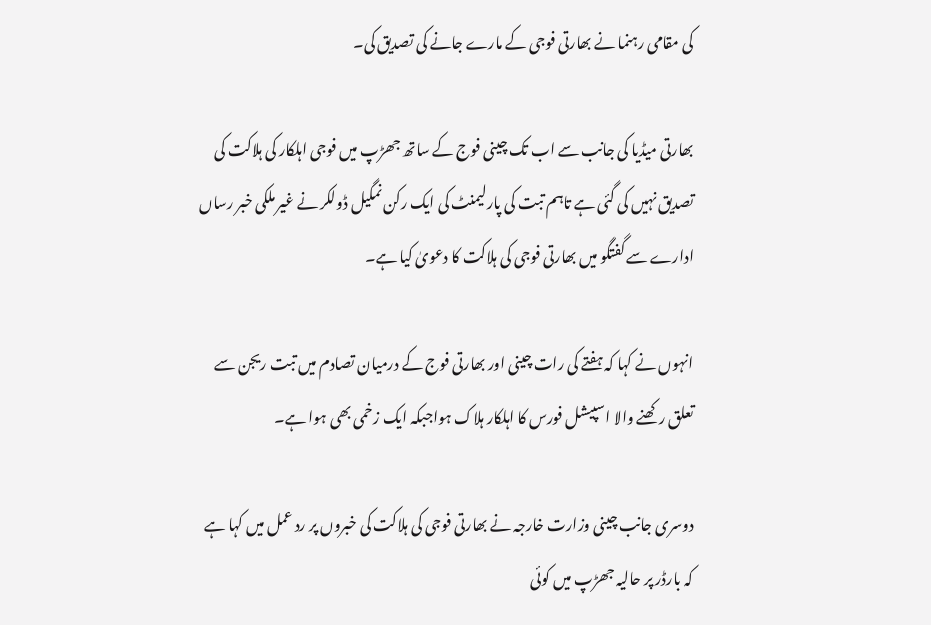کی مقامی رہنما نے بھارتی فوجی کے مارے جانے کی تصدیق کی۔

بھارتی میڈیا کی جانب سے اب تک چینی فوج کے ساتھ جھڑپ میں فوجی اہلکار کی ہلاکت کی تصدیق نہیں کی گئی ہے تاہم تبت کی پارلیمنٹ کی ایک رکن نمگیل ڈولکر نے غیر ملکی خبر رساں ادارے سے گفتگو میں بھارتی فوجی کی ہلاکت کا دعویٰ کیا ہے۔

انہوں نے کہا کہ ہفتے کی رات چینی اور بھارتی فوج کے درمیان تصادم میں تبت ریجن سے تعلق رکھنے والا اسپیشل فورس کا اہلکار ہلاک ہواجبکہ ایک زخمی بھی ہوا ہے۔

دوسری جانب چینی وزارت خارجہ نے بھارتی فوجی کی ہلاکت کی خبروں پر رد عمل میں کہا ہے کہ بارڈر پر حالیہ جھڑپ میں کوئی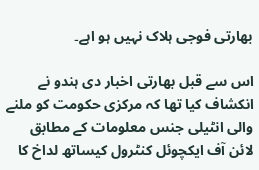بھارتی فوجی ہلاک نہیں ہو اہے۔

اس سے قبل بھارتی اخبار دی ہندو نے انکشاف کیا تھا کہ مرکزی حکومت کو ملنے والی انٹیلی جنس معلومات کے مطابق لائن آف ایکچوئل کنٹرول کیساتھ لداخ کا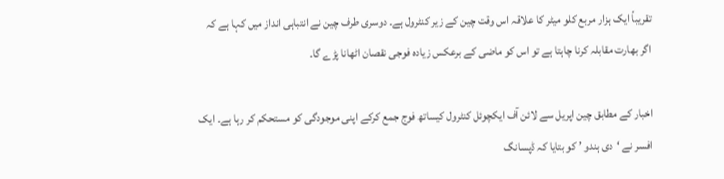تقریباً ایک ہزار مربع کلو میٹر کا علاقہ اس وقت چین کے زیر کنٹرول ہے۔ دوسری طرف چین نے انتباہی انداز میں کہا ہے کہ اگر بھارت مقابلہ کرنا چاہتا ہے تو اس کو ماضی کے برعکس زیادہ فوجی نقصان اٹھانا پڑے گا۔

اخبار کے مطابق چین اپریل سے لائن آف ایکچوئل کنٹرول کیساتھ فوج جمع کرکے اپنی موجودگی کو مستحکم کر رہا ہے۔ ایک افسر نے ‘دی ہندو ’ کو بتایا کہ ڈپسانگ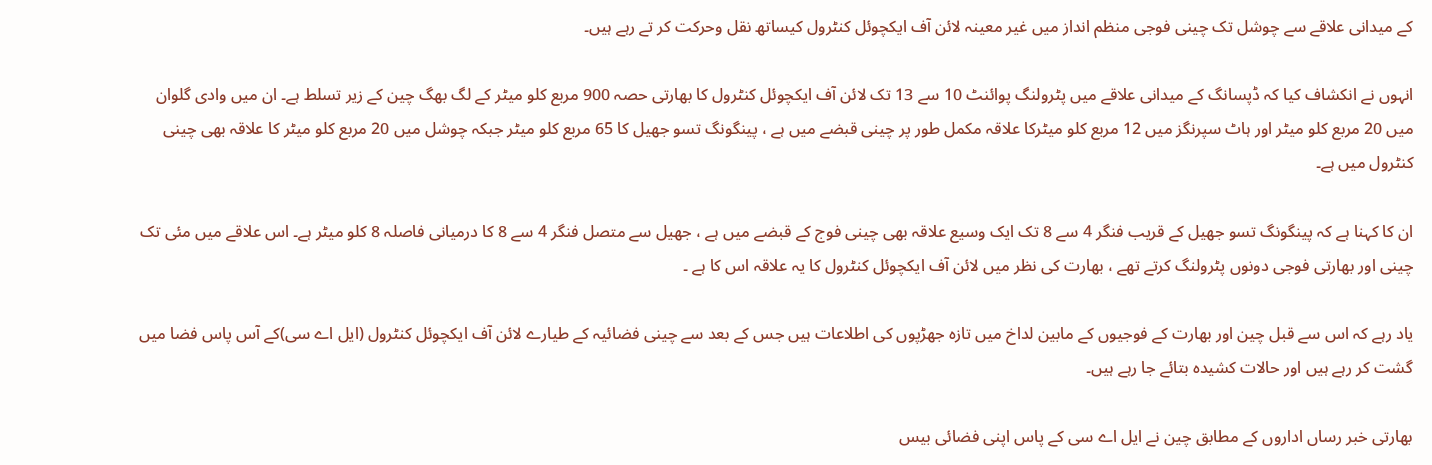کے میدانی علاقے سے چوشل تک چینی فوجی منظم انداز میں غیر معینہ لائن آف ایکچوئل کنٹرول کیساتھ نقل وحرکت کر تے رہے ہیں۔

انہوں نے انکشاف کیا کہ ڈپسانگ کے میدانی علاقے میں پٹرولنگ پوائنٹ 10 سے 13 تک لائن آف ایکچوئل کنٹرول کا بھارتی حصہ 900 مربع کلو میٹر کے لگ بھگ چین کے زیر تسلط ہے۔ ان میں وادی گلوان میں 20 مربع کلو میٹر اور ہاٹ سپرنگز میں 12 مربع کلو میٹرکا علاقہ مکمل طور پر چینی قبضے میں ہے ، پینگونگ تسو جھیل کا 65 مربع کلو میٹر جبکہ چوشل میں 20 مربع کلو میٹر کا علاقہ بھی چینی کنٹرول میں ہے۔

ان کا کہنا ہے کہ پینگونگ تسو جھیل کے قریب فنگر 4 سے 8 تک ایک وسیع علاقہ بھی چینی فوج کے قبضے میں ہے ، جھیل سے متصل فنگر 4 سے 8 کا درمیانی فاصلہ 8 کلو میٹر ہے۔ اس علاقے میں مئی تک چینی اور بھارتی فوجی دونوں پٹرولنگ کرتے تھے ، بھارت کی نظر میں لائن آف ایکچوئل کنٹرول کا یہ علاقہ اس کا ہے ۔

یاد رہے کہ اس سے قبل چین اور بھارت کے فوجیوں کے مابین لداخ میں تازہ جھڑپوں کی اطلاعات ہیں جس کے بعد سے چینی فضائیہ کے طیارے لائن آف ایکچوئل کنٹرول (ایل اے سی)کے آس پاس فضا میں گشت کر رہے ہیں اور حالات کشیدہ بتائے جا رہے ہیں۔

بھارتی خبر رساں اداروں کے مطابق چین نے ایل اے سی کے پاس اپنی فضائی بیس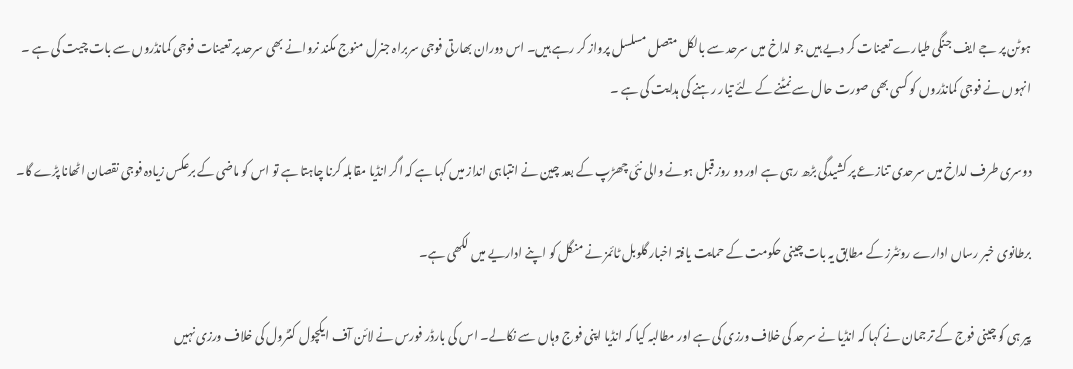ہوٹن پر جے ایف جنگی طیارے تعینات کر دیے ہیں جو لداخ میں سرحد سے بالکل متصل مسلسل پرواز کر رہے ہیں۔ اس دوران بھارتی فوجی سربراہ جنرل منوج مکند نروانے بھی سرحد پر تعینات فوجی کمانڈروں سے بات چیت کی ہے ۔ انہوں نے فوجی کمانڈروں کو کسی بھی صورت حال سے نمٹنے کے لئے تیار رہنے کی ہدایت کی ہے ۔

دوسری طرف لداخ میں سرحدی تنازعے پر کشیدگی بڑھ رہی ہے اور دو روز قبل ہونے والی نئی چھڑپ کے بعد چین نے انتباہی انداز میں کہا ہے کہ اگر انڈیا مقابلہ کرنا چاہتا ہے تو اس کو ماضی کے برعکس زیادہ فوجی نقصان اٹھانا پڑے گا۔

برطانوی خبر رساں ادارے روئٹرز کے مطابق یہ بات چینی حکومت کے حمایت یافتہ اخبار گلوبل ٹائمز نے منگل کو اپنے اداریے میں لکھی ہے۔

پیر ہی کو چینی فوج کے ترجمان نے کہا کہ انڈیا نے سرحد کی خلاف ورزی کی ہے اور مطالبہ کیا کہ انڈیا اپنی فوج وہاں سے نکالے۔ اس کی بارڈر فورس نے لائن آف ایکچول کنٹرول کی خلاف ورزی نہیں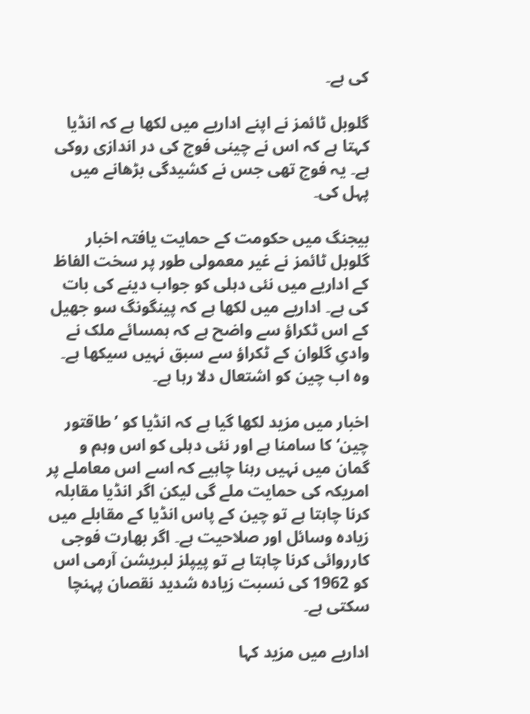کی ہے۔

گلوبل ٹائمز نے اپنے اداریے میں لکھا ہے کہ انڈیا کہتا ہے کہ اس نے چینی فوج کی در اندازی روکی ہے۔ یہ فوج تھی جس نے کشیدگی بڑھانے میں پہل کی۔

بیجنگ میں حکومت کے حمایت یافتہ اخبار گلوبل ٹائمز نے غیر معمولی طور پر سخت الفاظ کے اداریے میں نئی دہلی کو جواب دینے کی بات کی ہے۔ اداریے میں لکھا ہے کہ پینگونگ سو جھیل کے اس ٹکراؤ سے واضح ہے کہ ہمسائے ملک نے وادیِ گلوان کے ٹکراؤ سے سبق نہیں سیکھا ہے۔ وہ اب چین کو اشتعال دلا رہا ہے۔

اخبار میں مزید لکھا گیا ہے کہ انڈیا کو ’طاقتور چین‘ کا سامنا ہے اور نئی دہلی کو اس وہم و گمان میں نہیں رہنا چاہیے کہ اسے اس معاملے پر امریکہ کی حمایت ملے گی لیکن اگر انڈیا مقابلہ کرنا چاہتا ہے تو چین کے پاس انڈیا کے مقابلے میں زیادہ وسائل اور صلاحیت ہے۔ اگر بھارت فوجی کارروائی کرنا چاہتا ہے تو پیپلز لبریشن آرمی اس کو 1962 کی نسبت زیادہ شدید نقصان پہنچا سکتی ہے۔

اداریے میں مزید کہا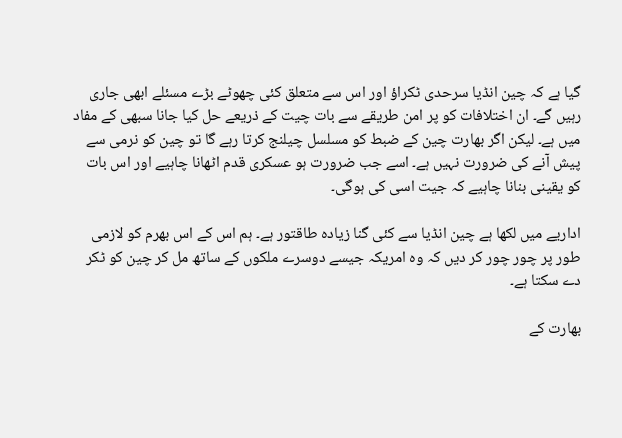گیا ہے کہ چین انڈیا سرحدی ٹکراؤ اور اس سے متعلق کئی چھوٹے بڑے مسئلے ابھی جاری رہیں گے۔ ان اختلافات کو پر امن طریقے سے بات چیت کے ذریعے حل کیا جانا سبھی کے مفاد میں ہے۔ لیکن اگر بھارت چین کے ضبط کو مسلسل چیلنج کرتا رہے گا تو چین کو نرمی سے پیش آنے کی ضرورت نہیں ہے۔ اسے جب ضرورت ہو عسکری قدم اٹھانا چاہیے اور اس بات کو یقینی بنانا چاہیے کہ جیت اسی کی ہوگی۔

اداریے میں لکھا ہے چین انڈیا سے کئی گنا زیادہ طاقتور ہے۔ ہم اس کے اس بھرم کو لازمی طور پر چور چور کر دیں کہ وہ امریکہ جیسے دوسرے ملکوں کے ساتھ مل کر چین کو ٹکر دے سکتا ہے۔

بھارت کے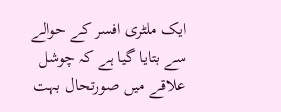ایک ملٹری افسر کے حوالے سے بتایا گیا ہے کہ چوشل علاقے میں صورتحال بہت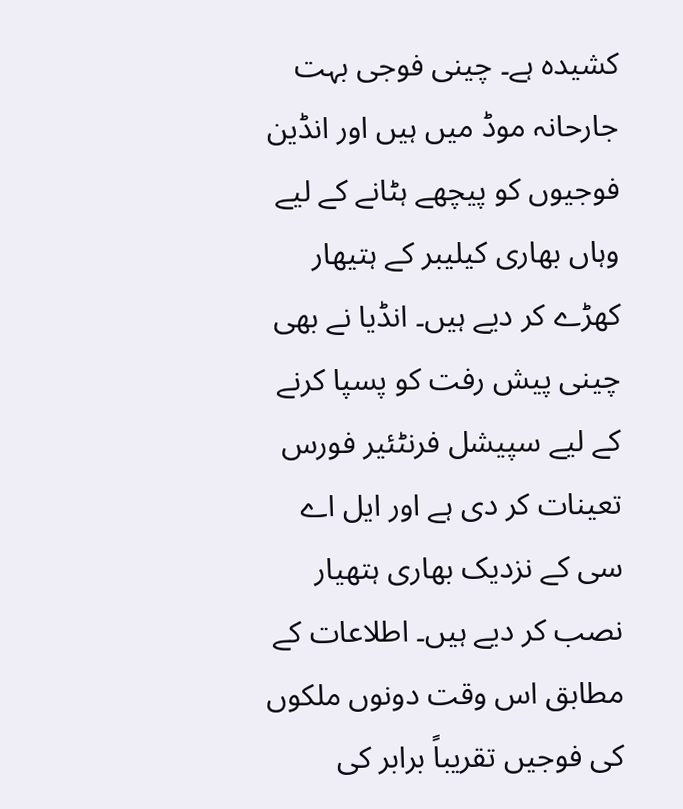کشیدہ ہے۔ چینی فوجی بہت جارحانہ موڈ میں ہیں اور انڈین فوجیوں کو پیچھے ہٹانے کے لیے وہاں بھاری کیلیبر کے ہتیھار کھڑے کر دیے ہیں۔ انڈیا نے بھی چینی پیش رفت کو پسپا کرنے کے لیے سپیشل فرنٹئیر فورس تعینات کر دی ہے اور ایل اے سی کے نزدیک بھاری ہتھیار نصب کر دیے ہیں۔ اطلاعات کے مطابق اس وقت دونوں ملکوں کی فوجیں تقریباً برابر کی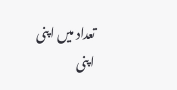تعداد میں اپنی اپنی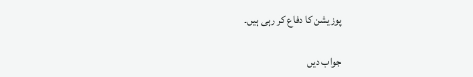پوزیشن کا دفاع کر رہی ہیں۔

جواب دیں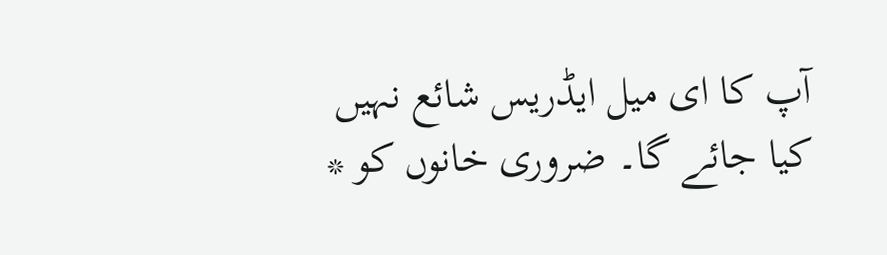آپ کا ای میل ایڈریس شائع نہیں کیا جائے گا۔ ضروری خانوں کو *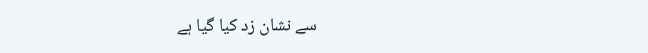سے نشان زد کیا گیا ہے